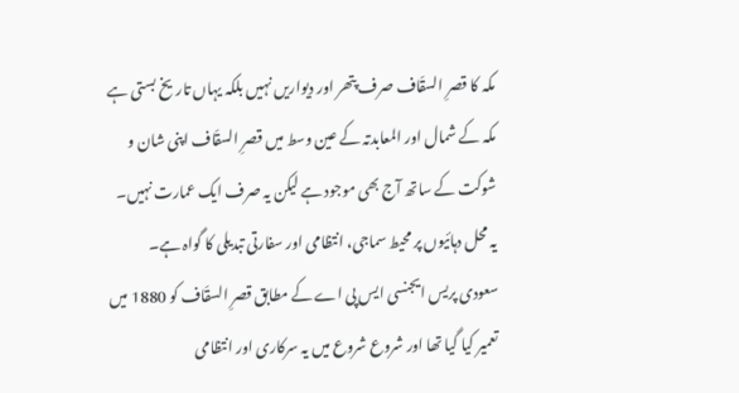مکہ کا قصرِ السقّاف صرف پتھر اور دیواریں نہیں بلکہ یہاں تاریخ بستی ہے
مکہ کے شمال اور المعابدتہ کے عین وسط میں قصرِ السقّاف اپنی شان و شوکت کے ساتھ آج بھی موجود ہے لیکن یہ صرف ایک عمارت نہیں۔ یہ محل دہائیوں پر محیط سماجی، انتظامی اور سفارتی تبدیلی کا گواہ ہے۔
سعودی پریس ایجنسی ایس پی اے کے مطابق قصرِ السقّاف کو 1880 میں تعمیر کیا گیا تھا اور شروع شروع میں یہ سرکاری اور انتظامی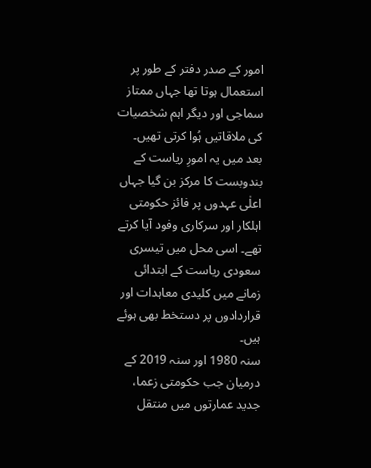امور کے صدر دفتر کے طور پر استعمال ہوتا تھا جہاں ممتاز سماجی اور دیگر اہم شخصیات کی ملاقاتیں ہُوا کرتی تھیں۔
بعد میں یہ امورِ ریاست کے بندوبست کا مرکز بن گیا جہاں اعلٰی عہدوں پر فائز حکومتی اہلکار اور سرکاری وفود آیا کرتے تھے۔ اسی محل میں تیسری سعودی ریاست کے ابتدائی زمانے میں کلیدی معاہدات اور قراردادوں پر دستخط بھی ہوئے ہیں۔
سنہ 1980 اور سنہ 2019 کے درمیان جب حکومتی زعما، جدید عمارتوں میں منتقل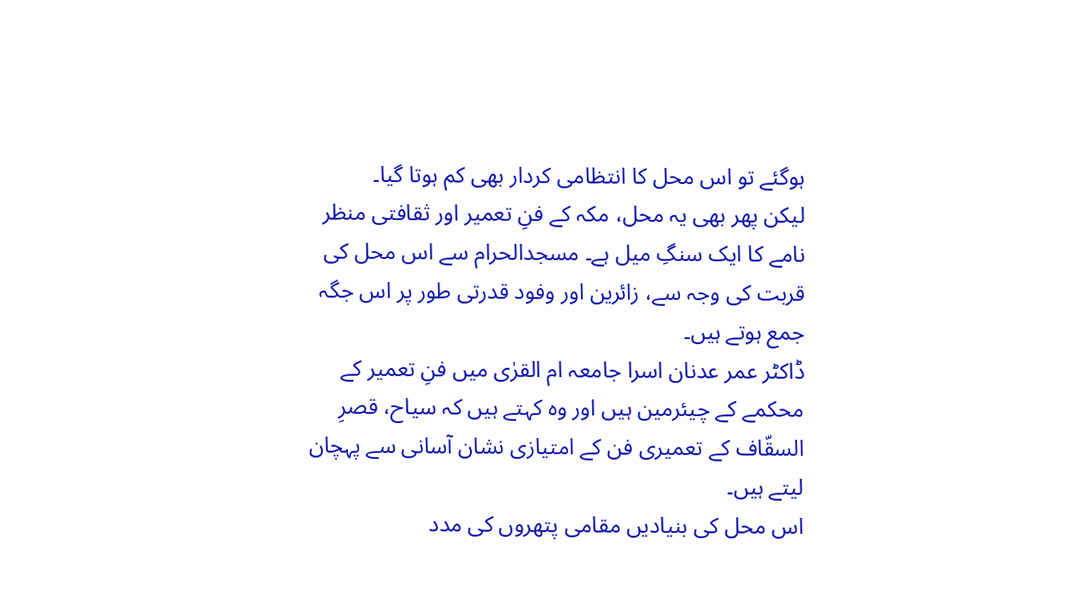ہوگئے تو اس محل کا انتظامی کردار بھی کم ہوتا گیا۔
لیکن پھر بھی یہ محل، مکہ کے فنِ تعمیر اور ثقافتی منظر نامے کا ایک سنگِ میل ہے۔ مسجدالحرام سے اس محل کی قربت کی وجہ سے، زائرین اور وفود قدرتی طور پر اس جگہ جمع ہوتے ہیں۔
ڈاکٹر عمر عدنان اسرا جامعہ ام القرٰی میں فنِ تعمیر کے محکمے کے چیئرمین ہیں اور وہ کہتے ہیں کہ سیاح، قصرِ السقّاف کے تعمیری فن کے امتیازی نشان آسانی سے پہچان لیتے ہیں۔
اس محل کی بنیادیں مقامی پتھروں کی مدد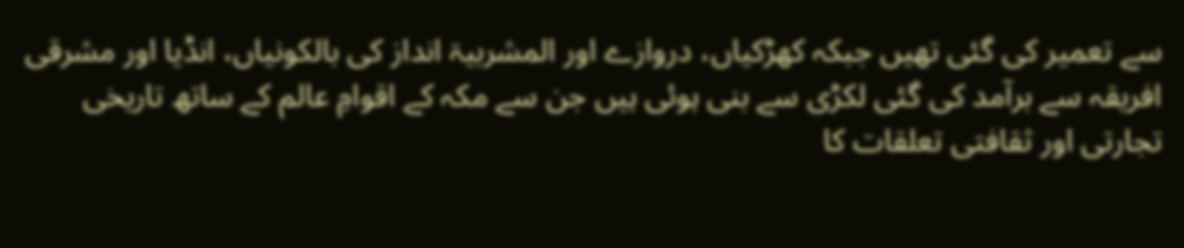سے تعمیر کی گئی تھیں جبکہ کھڑکیاں، دروازے اور المشربیۃ انداز کی بالکونیاں، انڈیا اور مشرقی افریقہ سے برآمد کی گئی لکڑی سے بنی ہوئی ہیں جن سے مکہ کے اقوامِ عالم کے ساتھ تاریخی تجارتی اور ثقافتی تعلقات کا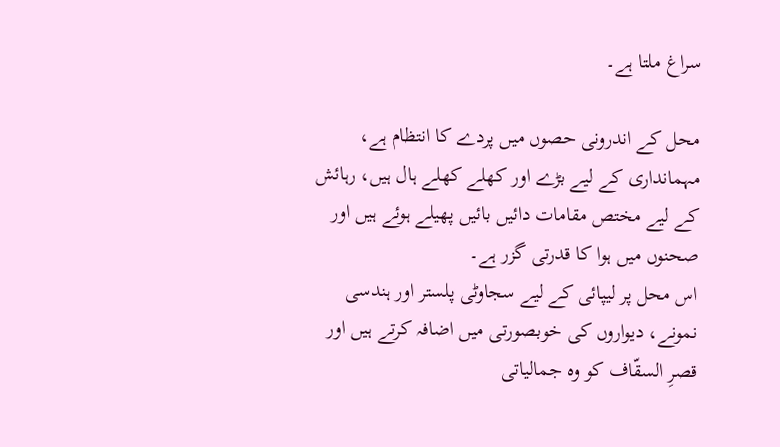سراغ ملتا ہے۔

محل کے اندرونی حصوں میں پردے کا انتظام ہے، مہمانداری کے لیے بڑے اور کھلے کھلے ہال ہیں، رہائش کے لیے مختص مقامات دائیں بائیں پھیلے ہوئے ہیں اور صحنوں میں ہوا کا قدرتی گزر ہے۔
اس محل پر لیپائی کے لیے سجاوٹی پلستر اور ہندسی نمونے، دیواروں کی خوبصورتی میں اضافہ کرتے ہیں اور قصرِ السقّاف کو وہ جمالیاتی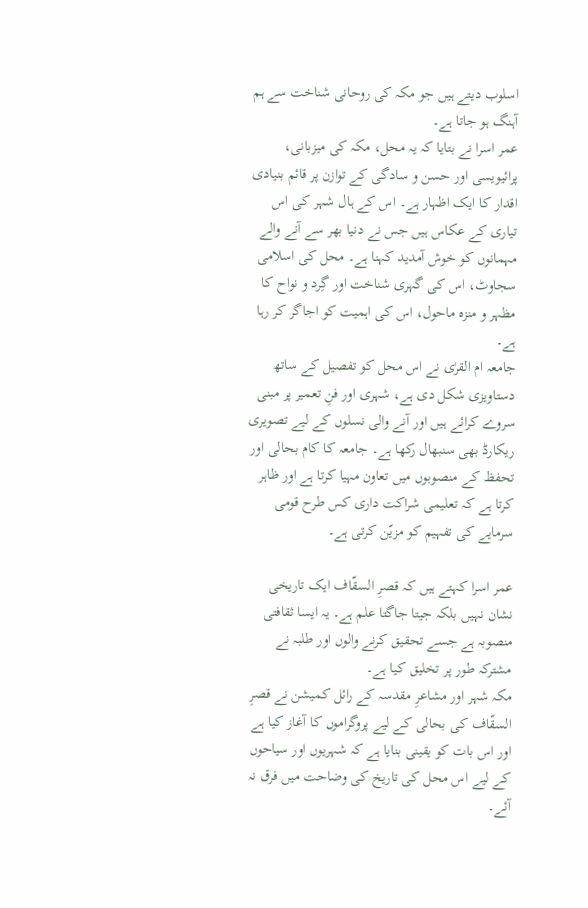اسلوب دیتے ہیں جو مکہ کی روحانی شناخت سے ہم آہنگ ہو جاتا ہے۔
عمر اسرا نے بتایا کہ یہ محل، مکہ کی میزبانی، پرائیویسی اور حسن و سادگی کے توازن پر قائم بنیادی اقدار کا ایک اظہار ہے۔ اس کے ہال شہر کی اس تیاری کے عکاس ہیں جس نے دنیا بھر سے آنے والے مہمانوں کو خوش آمدید کہنا ہے۔ محل کی اسلامی سجاوٹ، اس کی گہری شناخت اور گِرد و نواح کا مظہر و منزہ ماحول، اس کی اہمیت کو اجاگر کر رہا ہے۔
جامعہ ام القرٰی نے اس محل کو تفصیل کے ساتھ دستاویزی شکل دی ہے، شہری اور فنِ تعمیر پر مبنی سروے کرائے ہیں اور آنے والی نسلوں کے لیے تصویری ریکارڈ بھی سنبھال رکھا ہے۔ جامعہ کا کام بحالی اور تحفظ کے منصوبوں میں تعاون مہیا کرتا ہے اور ظاہر کرتا ہے کہ تعلیمی شراکت داری کس طرح قومی سرمایے کی تفہیم کو مزیّن کرتی ہے۔

عمر اسرا کہتے ہیں کہ قصرِ السقّاف ایک تاریخی نشان نہیں بلکہ جیتا جاگتا علم ہے۔ یہ ایسا ثقافتی منصوبہ ہے جسے تحقیق کرنے والوں اور طلبہ نے مشترکہ طور پر تخلیق کیا ہے۔
مکہ شہر اور مشاعرِ مقدسہ کے رائل کمیشن نے قصرِ السقّاف کی بحالی کے لیے پروگراموں کا آغاز کیا ہے اور اس بات کو یقینی بنایا ہے کہ شہریوں اور سیاحوں کے لیے اس محل کی تاریخ کی وضاحت میں فرق نہ آئے۔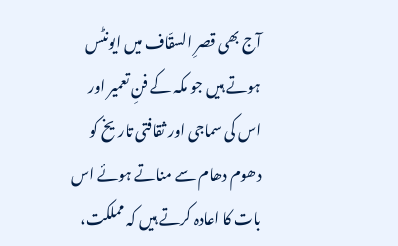آج بھی قصرِ السقّاف میں ایونٹس ہوتے ہیں جو مکہ کے فنِ تعمیر اور اس کی سماجی اور ثقافتی تاریخ کو دھوم دھام سے مناتے ہوئے اس بات کا اعادہ کرتے ہیں کہ مملکت،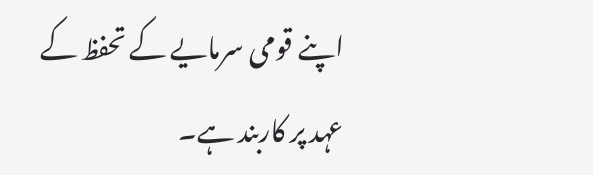اپنے قومی سرمایے کے تحفظ کے عہد پر کاربند ہے۔